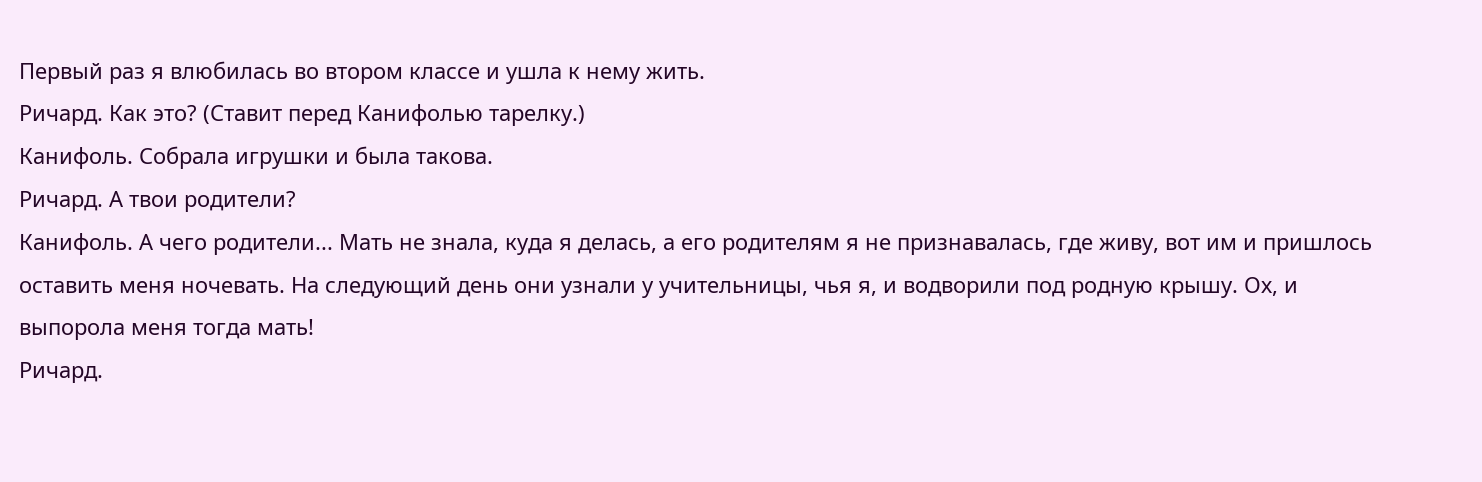Первый раз я влюбилась во втором классе и ушла к нему жить.
Ричард. Как это? (Ставит перед Канифолью тарелку.)
Канифоль. Собрала игрушки и была такова.
Ричард. А твои родители?
Канифоль. А чего родители... Мать не знала, куда я делась, а его родителям я не признавалась, где живу, вот им и пришлось оставить меня ночевать. На следующий день они узнали у учительницы, чья я, и водворили под родную крышу. Ох, и выпорола меня тогда мать!
Ричард.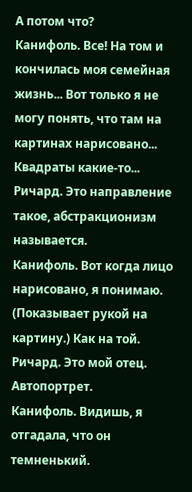А потом что?
Канифоль. Все! На том и кончилась моя семейная жизнь... Вот только я не могу понять, что там на картинах нарисовано... Квадраты какие-то...
Ричард. Это направление такое, абстракционизм называется.
Канифоль. Вот когда лицо нарисовано, я понимаю. (Показывает рукой на картину.) Как на той.
Ричард. Это мой отец. Автопортрет.
Канифоль. Видишь, я отгадала, что он темненький.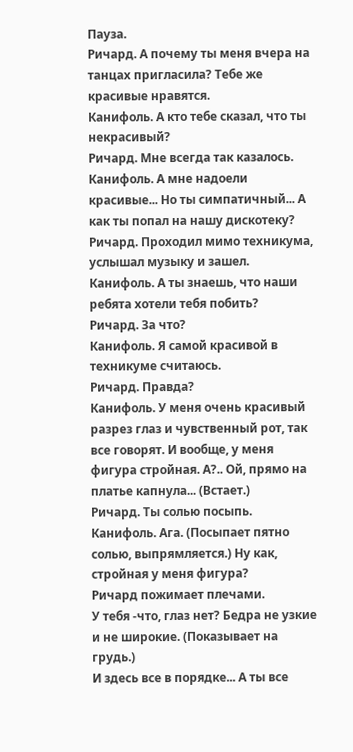Пауза.
Ричард. А почему ты меня вчера на танцах пригласила? Тебе же красивые нравятся.
Канифоль. А кто тебе сказал, что ты некрасивый?
Ричард. Мне всегда так казалось.
Канифоль. А мне надоели красивые... Но ты симпатичный... А как ты попал на нашу дискотеку?
Ричард. Проходил мимо техникума, услышал музыку и зашел.
Канифоль. А ты знаешь, что наши ребята хотели тебя побить?
Ричард. За что?
Канифоль. Я самой красивой в техникуме считаюсь.
Ричард. Правда?
Канифоль. У меня очень красивый разрез глаз и чувственный рот, так все говорят. И вообще, у меня фигура стройная. А?.. Ой, прямо на платье капнула... (Встает.)
Ричард. Ты солью посыпь.
Канифоль. Ага. (Посыпает пятно солью, выпрямляется.) Ну как, стройная у меня фигура?
Ричард пожимает плечами.
У тебя -что, глаз нет? Бедра не узкие и не широкие. (Показывает на грудь.)
И здесь все в порядке... А ты все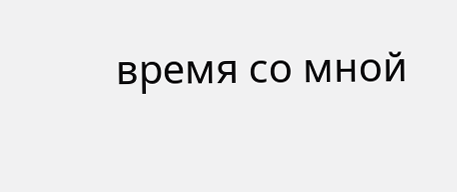время со мной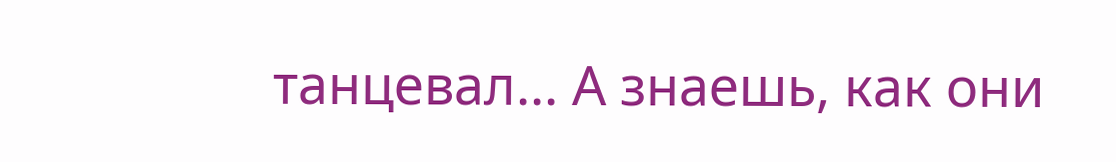танцевал... А знаешь, как они